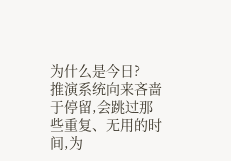为什么是今日?
推演系统向来吝啬于停留,会跳过那些重复、无用的时间,为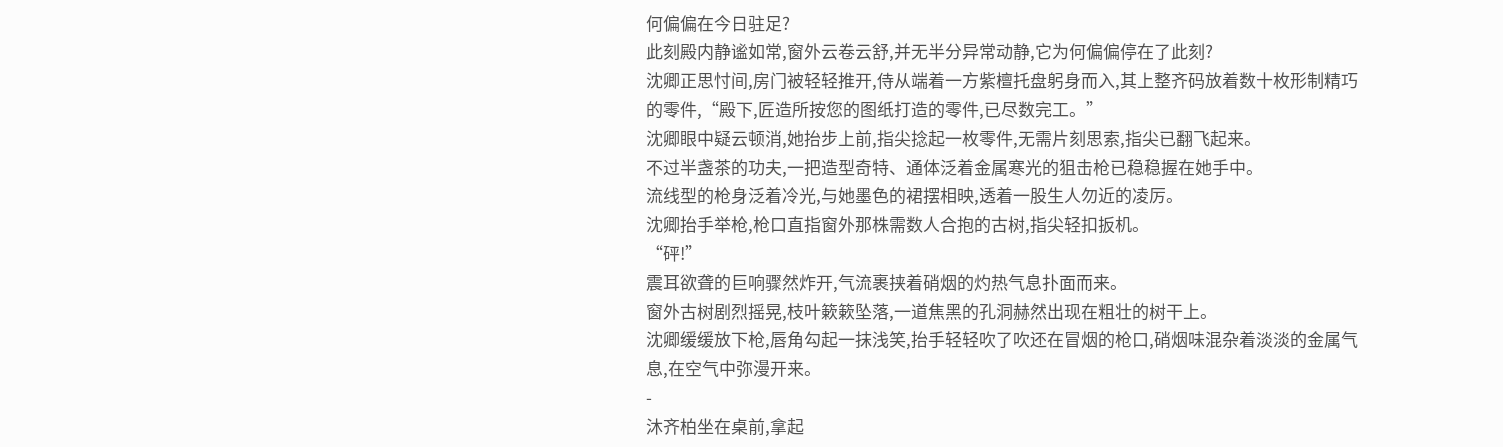何偏偏在今日驻足?
此刻殿内静谧如常,窗外云卷云舒,并无半分异常动静,它为何偏偏停在了此刻?
沈卿正思忖间,房门被轻轻推开,侍从端着一方紫檀托盘躬身而入,其上整齐码放着数十枚形制精巧的零件,“殿下,匠造所按您的图纸打造的零件,已尽数完工。”
沈卿眼中疑云顿消,她抬步上前,指尖捻起一枚零件,无需片刻思索,指尖已翻飞起来。
不过半盏茶的功夫,一把造型奇特、通体泛着金属寒光的狙击枪已稳稳握在她手中。
流线型的枪身泛着冷光,与她墨色的裙摆相映,透着一股生人勿近的凌厉。
沈卿抬手举枪,枪口直指窗外那株需数人合抱的古树,指尖轻扣扳机。
“砰!”
震耳欲聋的巨响骤然炸开,气流裹挟着硝烟的灼热气息扑面而来。
窗外古树剧烈摇晃,枝叶簌簌坠落,一道焦黑的孔洞赫然出现在粗壮的树干上。
沈卿缓缓放下枪,唇角勾起一抹浅笑,抬手轻轻吹了吹还在冒烟的枪口,硝烟味混杂着淡淡的金属气息,在空气中弥漫开来。
-
沐齐柏坐在桌前,拿起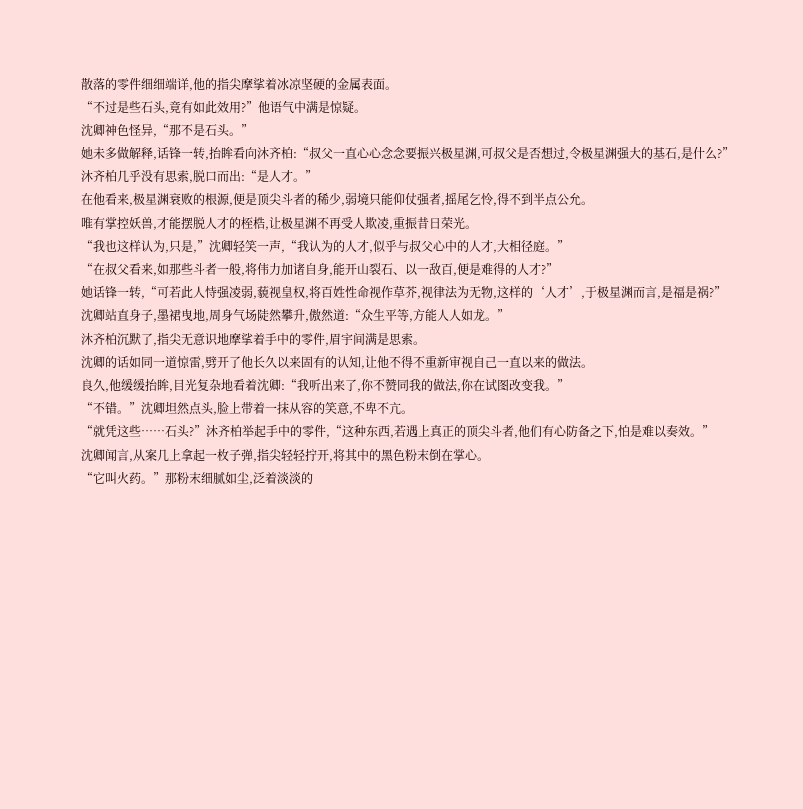散落的零件细细端详,他的指尖摩挲着冰凉坚硬的金属表面。
“不过是些石头,竟有如此效用?”他语气中满是惊疑。
沈卿神色怪异,“那不是石头。”
她未多做解释,话锋一转,抬眸看向沐齐柏:“叔父一直心心念念要振兴极星渊,可叔父是否想过,令极星渊强大的基石,是什么?”
沐齐柏几乎没有思索,脱口而出:“是人才。”
在他看来,极星渊衰败的根源,便是顶尖斗者的稀少,弱境只能仰仗强者,摇尾乞怜,得不到半点公允。
唯有掌控妖兽,才能摆脱人才的桎梏,让极星渊不再受人欺凌,重振昔日荣光。
“我也这样认为,只是,”沈卿轻笑一声,“我认为的人才,似乎与叔父心中的人才,大相径庭。”
“在叔父看来,如那些斗者一般,将伟力加诸自身,能开山裂石、以一敌百,便是难得的人才?”
她话锋一转,“可若此人恃强凌弱,藐视皇权,将百姓性命视作草芥,视律法为无物,这样的‘人才’,于极星渊而言,是福是祸?”
沈卿站直身子,墨裙曳地,周身气场陡然攀升,傲然道:“众生平等,方能人人如龙。”
沐齐柏沉默了,指尖无意识地摩挲着手中的零件,眉宇间满是思索。
沈卿的话如同一道惊雷,劈开了他长久以来固有的认知,让他不得不重新审视自己一直以来的做法。
良久,他缓缓抬眸,目光复杂地看着沈卿:“我听出来了,你不赞同我的做法,你在试图改变我。”
“不错。”沈卿坦然点头,脸上带着一抹从容的笑意,不卑不亢。
“就凭这些……石头?”沐齐柏举起手中的零件,“这种东西,若遇上真正的顶尖斗者,他们有心防备之下,怕是难以奏效。”
沈卿闻言,从案几上拿起一枚子弹,指尖轻轻拧开,将其中的黑色粉末倒在掌心。
“它叫火药。”那粉末细腻如尘,泛着淡淡的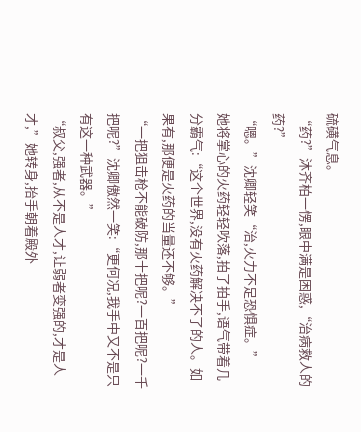硫磺气息。
“药?”沐齐柏一愣,眼中满是困惑,“治病救人的药?”
“嗯。”沈卿轻笑“治,火力不足恐惧症。”
她将掌心的火药轻轻吹落,拍了拍手,语气带着几分霸气:“这个世界,没有火药解决不了的人。如果有,那便是火药的当量还不够。”
“一把狙击枪不能破防,那十把呢?一百把呢?一千把呢?”沈卿傲然一笑:“更何况,我手中又不是只有这一种武器。”
“叔父,强者,从不是人才,让弱者变强的,才是人才,”她转身,抬手朝着殿外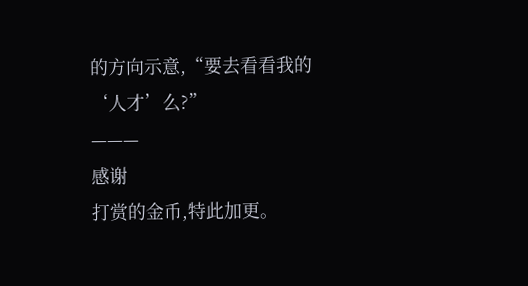的方向示意,“要去看看我的‘人才’么?”
———
感谢
打赏的金币,特此加更。